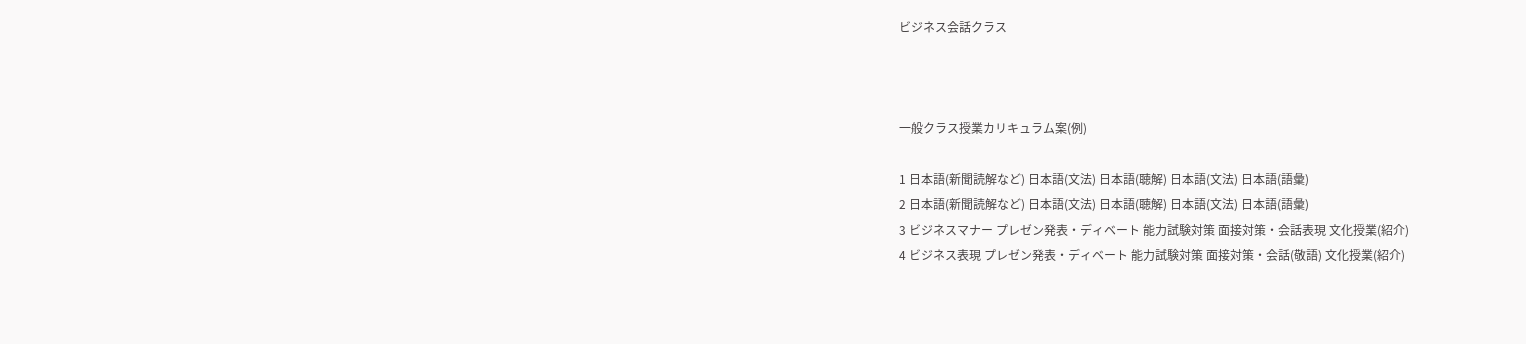ビジネス会話クラス



一般クラス授業カリキュラム案(例)

1 日本語(新聞読解など) 日本語(文法) 日本語(聴解) 日本語(文法) 日本語(語彙)
2 日本語(新聞読解など) 日本語(文法) 日本語(聴解) 日本語(文法) 日本語(語彙)
3 ビジネスマナー プレゼン発表・ディベート 能力試験対策 面接対策・会話表現 文化授業(紹介)
4 ビジネス表現 プレゼン発表・ディベート 能力試験対策 面接対策・会話(敬語) 文化授業(紹介)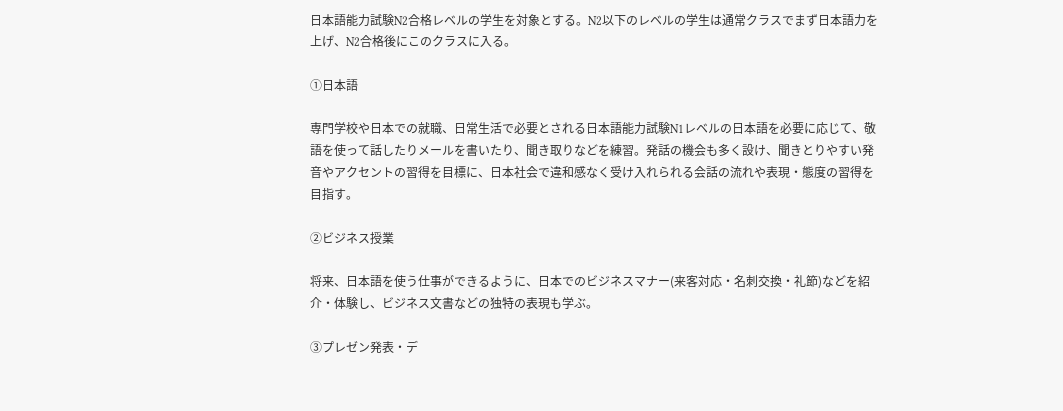日本語能力試験N2合格レベルの学生を対象とする。N2以下のレベルの学生は通常クラスでまず日本語力を上げ、N2合格後にこのクラスに入る。

①日本語

専門学校や日本での就職、日常生活で必要とされる日本語能力試験N1レベルの日本語を必要に応じて、敬語を使って話したりメールを書いたり、聞き取りなどを練習。発話の機会も多く設け、聞きとりやすい発音やアクセントの習得を目標に、日本社会で違和感なく受け入れられる会話の流れや表現・態度の習得を目指す。

②ビジネス授業

将来、日本語を使う仕事ができるように、日本でのビジネスマナー(来客対応・名刺交換・礼節)などを紹介・体験し、ビジネス文書などの独特の表現も学ぶ。

③プレゼン発表・デ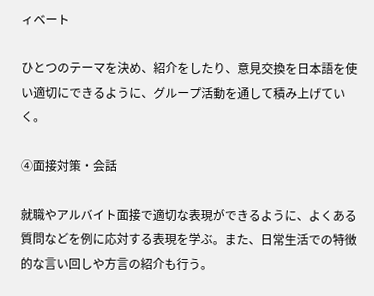ィベート

ひとつのテーマを決め、紹介をしたり、意見交換を日本語を使い適切にできるように、グループ活動を通して積み上げていく。

④面接対策・会話

就職やアルバイト面接で適切な表現ができるように、よくある質問などを例に応対する表現を学ぶ。また、日常生活での特徴的な言い回しや方言の紹介も行う。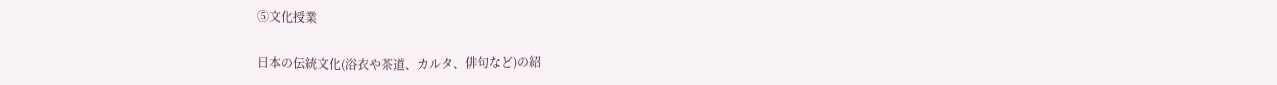⑤文化授業

日本の伝統文化(浴衣や茶道、カルタ、俳句など)の紹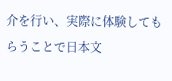介を行い、実際に体験してもらうことで日本文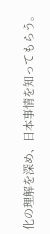化の理解を深め、日本事情を知ってもらう。